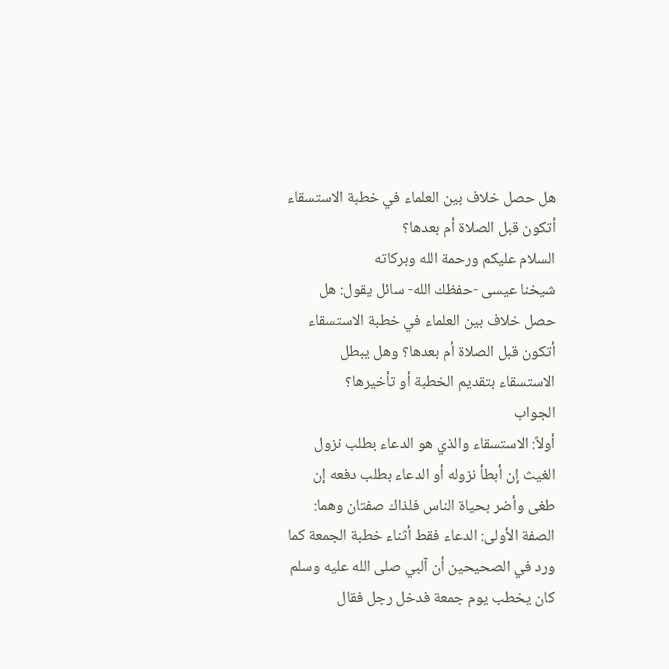هل حصل خلاف بين العلماء في خطبة الاستسقاء أتكون قبل الصلاة أم بعدها؟
السلام عليكم ورحمة الله وبركاته
شيخنا عيسى -حفظك الله- سائل يقول: هل حصل خلاف بين العلماء في خطبة الاستسقاء أتكون قبل الصلاة أم بعدها؟ وهل يبطل الاستسقاء بتقديم الخطبة أو تأخيرها؟
الجواب
أولاً: الاستسقاء والذي هو الدعاء بطلب نزول الغيث إن أبطأ نزوله أو الدعاء بطلب دفعه إن طغى وأضر بحياة الناس فلذاك صفتان وهما:
الصفة الأولى: الدعاء فقط أثناء خطبة الجمعة كما ورد في الصحيحين أن آلبي صلى الله عليه وسلم كان يخطب يوم جمعة فدخل رجل فقال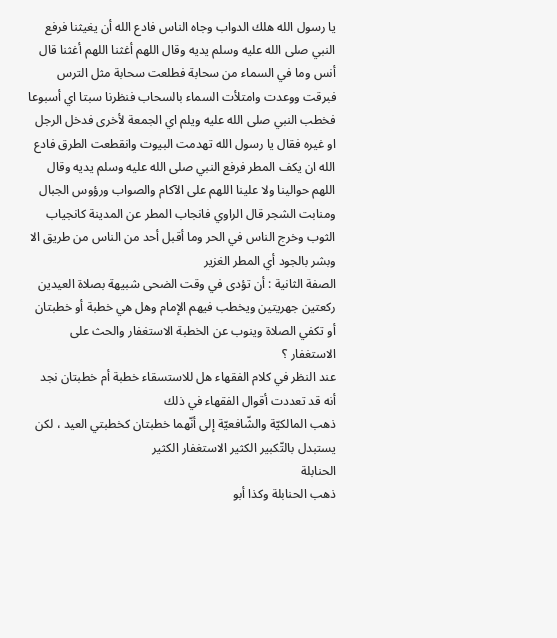يا رسول الله هلك الدواب وجاه الناس فادع الله أن يغيثنا فرفع النبي صلى الله عليه وسلم يديه وقال اللهم أغثنا اللهم أغثنا قال أنس وما في السماء من سحابة فطلعت سحابة مثل الترس فبرقت ووعدت وامتلأت السماء بالسحاب فنظرنا سبتا اي أسبوعا فخطب النبي صلى الله عليه ويلم اي الجمعة لأخرى فدخل الرجل او غيره فقال يا رسول الله تهدمت البيوت وانقطعت الطرق فادع الله ان يكف المطر فرفع النبي صلى الله عليه وسلم يديه وقال اللهم حوالينا ولا علينا اللهم على الآكام والصواب ورؤوس الجبال ومنابت الشجر قال الراوي فانجاب المطر عن المدينة كانجياب الثوب وخرج الناس في الحر وما أقبل أحد من الناس من طريق الا وبشر بالجود أي المطر الغزير
الصفة الثانية : أن تؤدى في وقت الضحى شبيهة بصلاة العيدين ركعتين جهريتين ويخطب فيهم الإمام وهل هي خطبة أو خطبتان أو تكفي الصلاة وينوب عن الخطبة الاستغفار والحث على الاستغفار ؟
عند النظر في كلام الفقهاء هل للاستسقاء خطبة أم خطبتان نجد أنه قد تعددت أقوال الفقهاء في ذلك
ذهب المالكيّة والشّافعيّة إلى أنّهما خطبتان كخطبتي العيد ، لكن يستبدل بالتّكبير الكثير الاستغفار الكثير
الحنابلة
ذهب الحنابلة وكذا أبو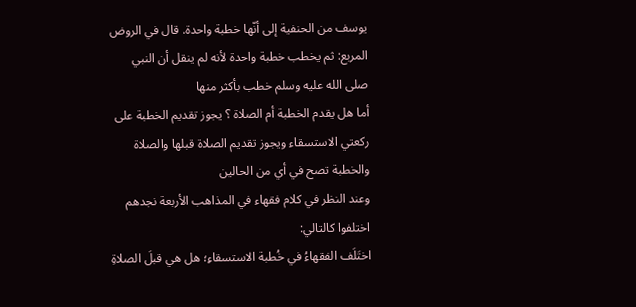يوسف من الحنفية إلى أنّها خطبة واحدة. قال في الروض المربع: ثم يخطب خطبة واحدة لأنه لم ينقل أن النبي صلى الله عليه وسلم خطب بأكثر منها
أما هل يقدم الخطبة أم الصلاة ؟ يجوز تقديم الخطبة على ركعتي الاستسقاء ويجوز تقديم الصلاة قبلها والصلاة والخطبة تصح في أي من الحالين
وعند النظر في كلام فقهاء في المذاهب الأربعة نجدهم اختلفوا كالتالي:
اختَلَف الفقهاءُ في خُطبة الاستسقاءِ؛ هل هي قبلَ الصلاةِ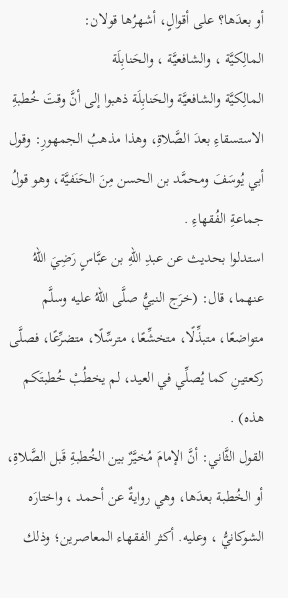أو بعدَها؟ على أقوالٍ، أشهرُها قولان:
المالِكيَّة ، والشافعيَّة ، والحَنابِلَة
المالِكيَّة والشافعيَّة والحَنابِلَة ذهبوا إلى أنَّ وقتَ خُطبةِ الاستسقاءِ بعدَ الصَّلاةِ، وهذا مذهبُ الجمهورِ: وقول أبي يُوسَفَ ومحمَّد بن الحسن مِنَ الحَنَفيَّة، وهو قولُ جماعةِ الفُقهاءِ .
استدلوا بحديث عن عبدِ اللهِ بن عبَّاسٍ رَضِيَ اللهُ عنهما، قال: (خرَج النبيُّ صلَّى اللهُ عليه وسلَّم متواضعًا، متبذِّلًا، متخشِّعًا، مترسِّلًا، متضرِّعًا، فصلَّى ركعتينِ كما يُصلِّي في العيد، لم يخطُبْ خُطبتَكم هذه) .
القول الثَّاني: أنَّ الإمامَ مُخيَّرٌ بين الخُطبةِ قَبل الصَّلاةِ، أو الخُطبة بعدَها، وهي روايةٌ عن أحمد ، واختارَه الشوكانيُّ ، وعليه. أكثر الفقهاء المعاصرين؛ وذلك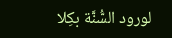لورود السُّنَّة بكِلا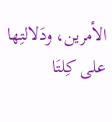الأمرين، ودَلالتِها على كِلتَا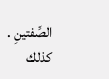الصِّفتينِ .
كذلك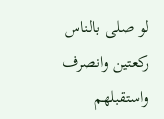لو صلى بالناس ركعتين وانصرف واستقبلهم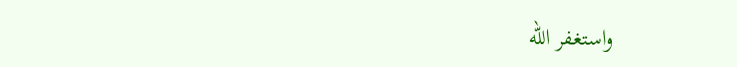واستغفر الله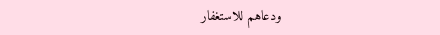ودعاهم للاستغفار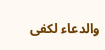والدعاء لكفى